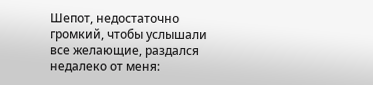Шепот, недостаточно громкий, чтобы услышали все желающие, раздался недалеко от меня: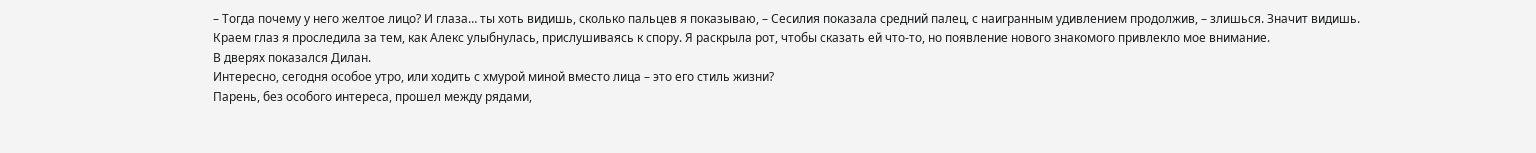– Тогда почему у него желтое лицо? И глаза… ты хоть видишь, сколько пальцев я показываю, – Сесилия показала средний палец, с наигранным удивлением продолжив, – злишься. Значит видишь.
Краем глаз я проследила за тем, как Алекс улыбнулась, прислушиваясь к спору. Я раскрыла рот, чтобы сказать ей что-то, но появление нового знакомого привлекло мое внимание.
В дверях показался Дилан.
Интересно, сегодня особое утро, или ходить с хмурой миной вместо лица – это его стиль жизни?
Парень, без особого интереса, прошел между рядами,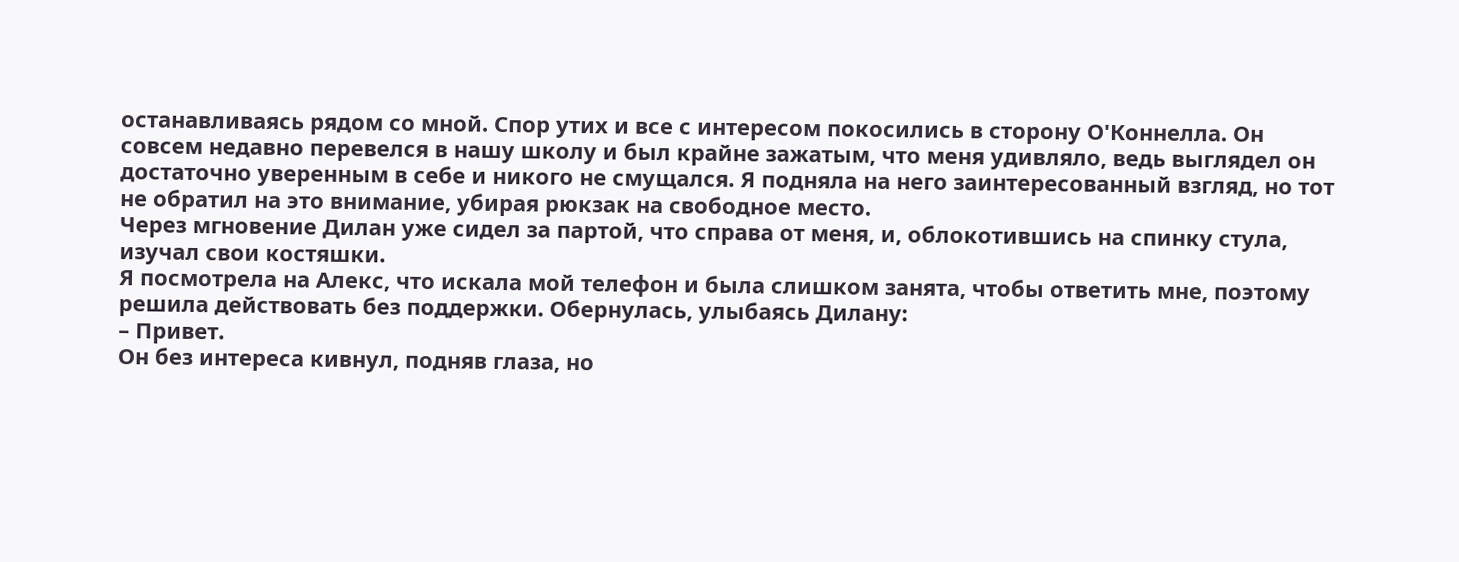останавливаясь рядом со мной. Спор утих и все с интересом покосились в сторону О'Коннелла. Он совсем недавно перевелся в нашу школу и был крайне зажатым, что меня удивляло, ведь выглядел он достаточно уверенным в себе и никого не смущался. Я подняла на него заинтересованный взгляд, но тот не обратил на это внимание, убирая рюкзак на свободное место.
Через мгновение Дилан уже сидел за партой, что справа от меня, и, облокотившись на спинку стула, изучал свои костяшки.
Я посмотрела на Алекс, что искала мой телефон и была слишком занята, чтобы ответить мне, поэтому решила действовать без поддержки. Обернулась, улыбаясь Дилану:
– Привет.
Он без интереса кивнул, подняв глаза, но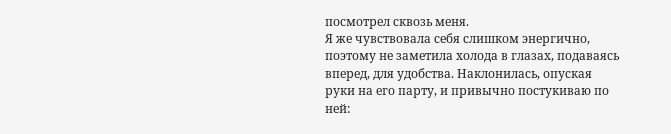посмотрел сквозь меня.
Я же чувствовала себя слишком энергично, поэтому не заметила холода в глазах, подаваясь вперед, для удобства. Наклонилась, опуская руки на его парту, и привычно постукиваю по ней: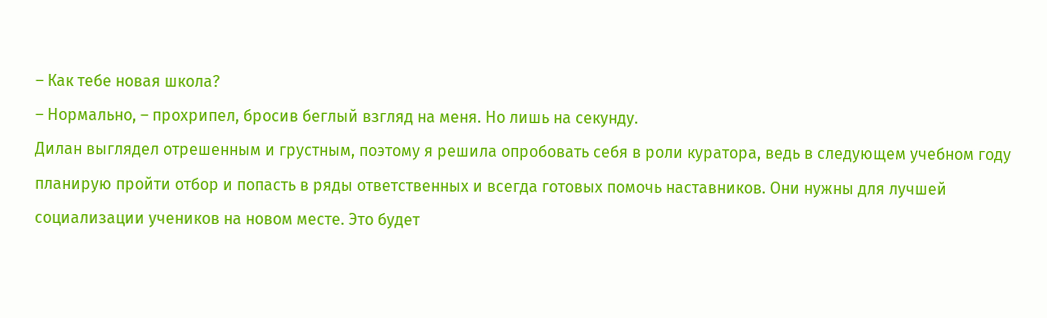– Как тебе новая школа?
– Нормально, – прохрипел, бросив беглый взгляд на меня. Но лишь на секунду.
Дилан выглядел отрешенным и грустным, поэтому я решила опробовать себя в роли куратора, ведь в следующем учебном году планирую пройти отбор и попасть в ряды ответственных и всегда готовых помочь наставников. Они нужны для лучшей социализации учеников на новом месте. Это будет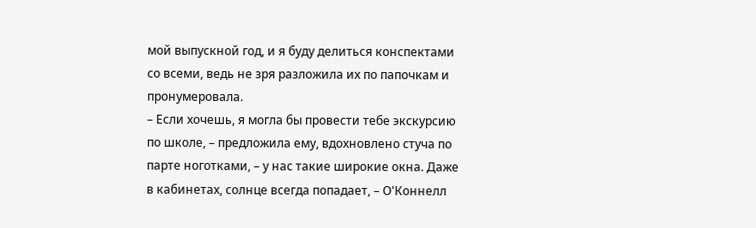мой выпускной год, и я буду делиться конспектами со всеми, ведь не зря разложила их по папочкам и пронумеровала.
– Если хочешь, я могла бы провести тебе экскурсию по школе, – предложила ему, вдохновлено стуча по парте ноготками, – у нас такие широкие окна. Даже в кабинетах, солнце всегда попадает, – О'Коннелл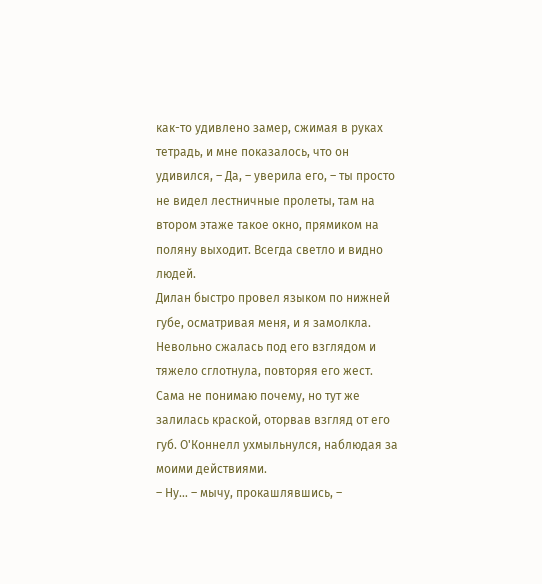как-то удивлено замер, сжимая в руках тетрадь, и мне показалось, что он удивился, – Да, – уверила его, – ты просто не видел лестничные пролеты, там на втором этаже такое окно, прямиком на поляну выходит. Всегда светло и видно людей.
Дилан быстро провел языком по нижней губе, осматривая меня, и я замолкла.
Невольно сжалась под его взглядом и тяжело сглотнула, повторяя его жест. Сама не понимаю почему, но тут же залилась краской, оторвав взгляд от его губ. О'Коннелл ухмыльнулся, наблюдая за моими действиями.
– Ну… – мычу, прокашлявшись, –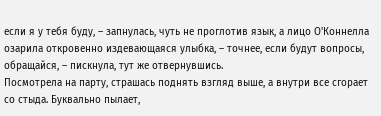если я у тебя буду, – запнулась, чуть не проглотив язык, а лицо О'Коннелла озарила откровенно издевающаяся улыбка, – точнее, если будут вопросы, обращайся, – пискнула, тут же отвернувшись.
Посмотрела на парту, страшась поднять взгляд выше, а внутри все сгорает со стыда. Буквально пылает,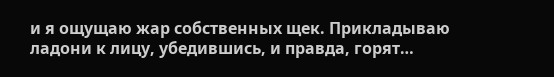и я ощущаю жар собственных щек. Прикладываю ладони к лицу, убедившись, и правда, горят…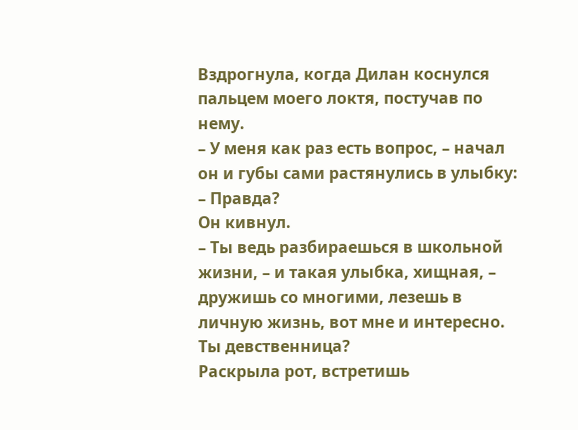Вздрогнула, когда Дилан коснулся пальцем моего локтя, постучав по нему.
– У меня как раз есть вопрос, – начал он и губы сами растянулись в улыбку:
– Правда?
Он кивнул.
– Ты ведь разбираешься в школьной жизни, – и такая улыбка, хищная, – дружишь со многими, лезешь в личную жизнь, вот мне и интересно. Ты девственница?
Раскрыла рот, встретишь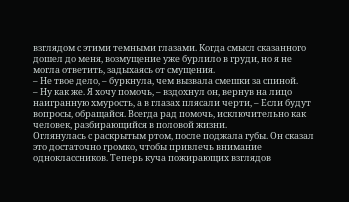взглядом с этими темными глазами. Когда смысл сказанного дошел до меня, возмущение уже бурлило в груди, но я не могла ответить, задыхаясь от смущения.
– Не твое дело, – буркнула, чем вызвала смешки за спиной.
– Ну как же. Я хочу помочь, – вздохнул он, вернув на лицо наигранную хмурость, а в глазах плясали черти, – Если будут вопросы, обращайся. Всегда рад помочь, исключительно как человек, разбирающийся в половой жизни.
Оглянулась с раскрытым ртом, после поджала губы. Он сказал это достаточно громко, чтобы привлечь внимание одноклассников. Теперь куча пожирающих взглядов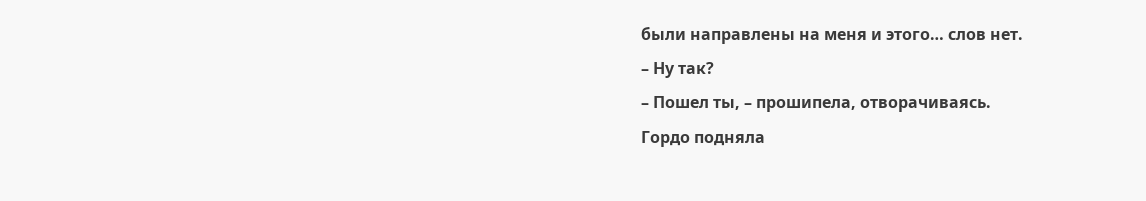были направлены на меня и этого… слов нет.
– Ну так?
– Пошел ты, – прошипела, отворачиваясь.
Гордо подняла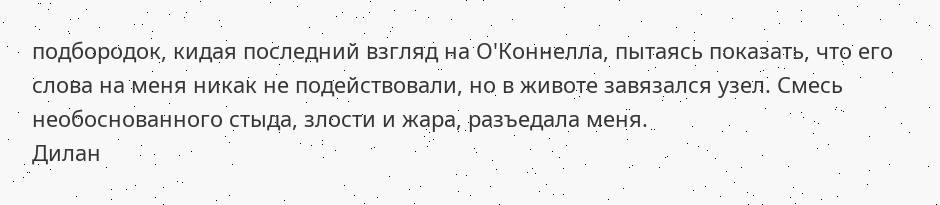подбородок, кидая последний взгляд на О'Коннелла, пытаясь показать, что его слова на меня никак не подействовали, но в животе завязался узел. Смесь необоснованного стыда, злости и жара, разъедала меня.
Дилан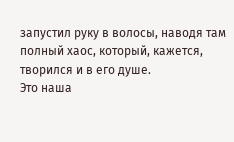запустил руку в волосы, наводя там полный хаос, который, кажется, творился и в его душе.
Это наша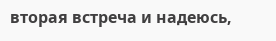вторая встреча и надеюсь,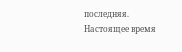последняя.
Настоящее время